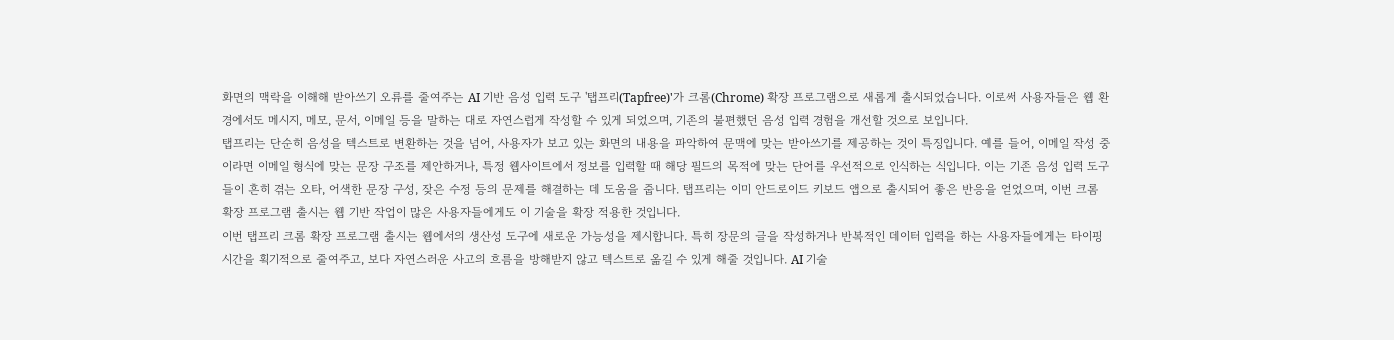화면의 맥락을 이해해 받아쓰기 오류를 줄여주는 AI 기반 음성 입력 도구 '탭프리(Tapfree)'가 크롬(Chrome) 확장 프로그램으로 새롭게 출시되었습니다. 이로써 사용자들은 웹 환경에서도 메시지, 메모, 문서, 이메일 등을 말하는 대로 자연스럽게 작성할 수 있게 되었으며, 기존의 불편했던 음성 입력 경험을 개선할 것으로 보입니다.
탭프리는 단순히 음성을 텍스트로 변환하는 것을 넘어, 사용자가 보고 있는 화면의 내용을 파악하여 문맥에 맞는 받아쓰기를 제공하는 것이 특징입니다. 예를 들어, 이메일 작성 중이라면 이메일 형식에 맞는 문장 구조를 제안하거나, 특정 웹사이트에서 정보를 입력할 때 해당 필드의 목적에 맞는 단어를 우선적으로 인식하는 식입니다. 이는 기존 음성 입력 도구들이 흔히 겪는 오타, 어색한 문장 구성, 잦은 수정 등의 문제를 해결하는 데 도움을 줍니다. 탭프리는 이미 안드로이드 키보드 앱으로 출시되어 좋은 반응을 얻었으며, 이번 크롬 확장 프로그램 출시는 웹 기반 작업이 많은 사용자들에게도 이 기술을 확장 적용한 것입니다.
이번 탭프리 크롬 확장 프로그램 출시는 웹에서의 생산성 도구에 새로운 가능성을 제시합니다. 특히 장문의 글을 작성하거나 반복적인 데이터 입력을 하는 사용자들에게는 타이핑 시간을 획기적으로 줄여주고, 보다 자연스러운 사고의 흐름을 방해받지 않고 텍스트로 옮길 수 있게 해줄 것입니다. AI 기술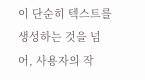이 단순히 텍스트를 생성하는 것을 넘어, 사용자의 작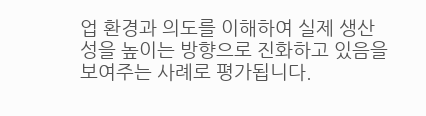업 환경과 의도를 이해하여 실제 생산성을 높이는 방향으로 진화하고 있음을 보여주는 사례로 평가됩니다.